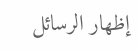إظهار الرسائل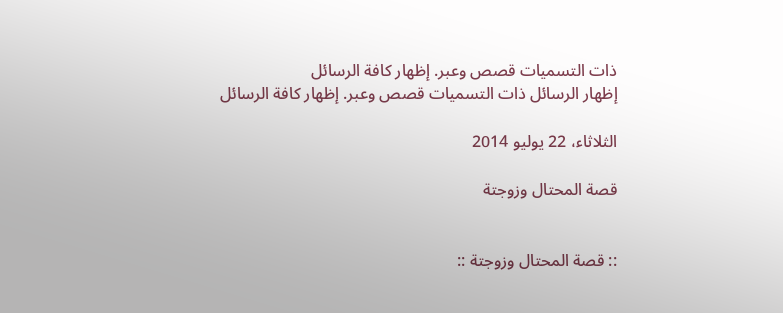ذات التسميات قصص وعبر. إظهار كافة الرسائل
إظهار الرسائل ذات التسميات قصص وعبر. إظهار كافة الرسائل

الثلاثاء، 22 يوليو 2014

قصة المحتال وزوجتة


:: قصة المحتال وزوجتة ::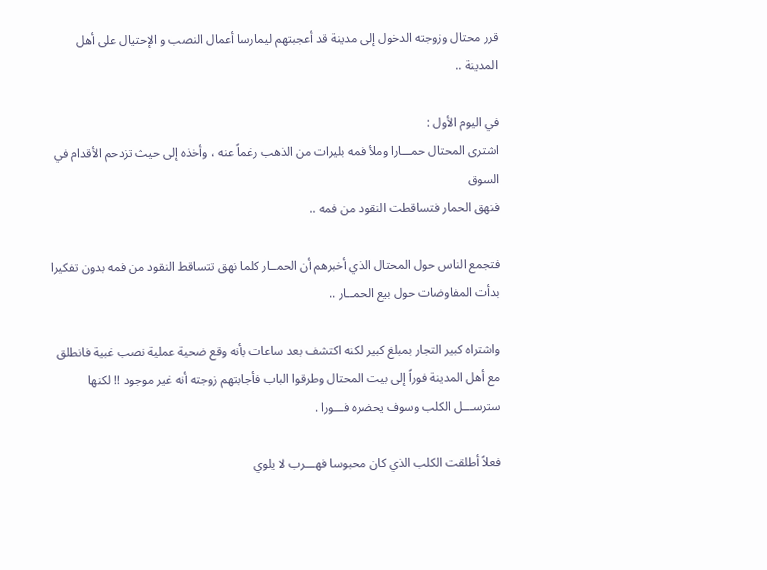قرر محتال وزوجته الدخول إلى مدينة قد أعجبتهم ليمارسا أعمال النصب و الإحتيال على أهل المدينة ..

في اليوم الأول :
اشترى المحتال حمـــارا وملأ فمه بليرات من الذهب رغماً عنه ، وأخذه إلى حيث تزدحم الأقدام في السوق
فنهق الحمار فتساقطت النقود من فمه ..

فتجمع الناس حول المحتال الذي أخبرهم أن الحمــار كلما نهق تتساقط النقود من فمه بدون تفكيرا بدأت المفاوضات حول بيع الحمــار ..

واشتراه كبير التجار بمبلغ كبير لكنه اكتشف بعد ساعات بأنه وقع ضحية عملية نصب غبية فانطلق مع أهل المدينة فوراً إلى بيت المحتال وطرقوا الباب فأجابتهم زوجته أنه غير موجود !! لكنها سترســـل الكلب وسوف يحضره فـــورا .

فعلاً أطلقت الكلب الذي كان محبوسا فهـــرب لا يلوي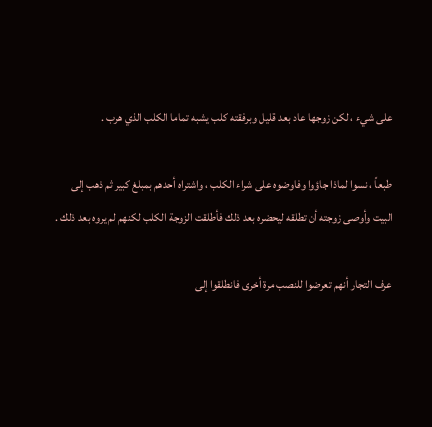على شيء ، لكن زوجها عاد بعد قليل وبرفقته كلب يشبه تماما الكلب الذي هرب .

طبعاً ، نسوا لماذا جاؤوا وفاوضوه على شراء الكلب ، واشتراه أحدهم بمبلغ كبير ثم ذهب إلى البيت وأوصى زوجته أن تطلقه ليحضره بعد ذلك فأطلقت الزوجة الكلب لكنهم لم يروه بعد ذلك .

عرف التجار أنهم تعرضوا للنصب مرة أخرى فانطلقوا إلى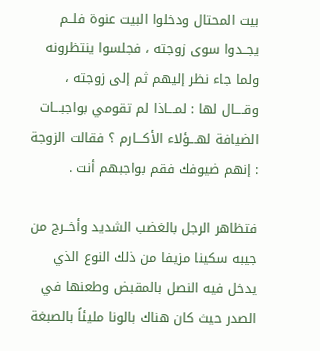بيت المحتال ودخلوا البيت عنوة فلــم يجــدوا سوى زوجته ، فجلسوا ينتظرونه ولما جاء نظر إليهم ثم إلى زوجته ، وقــــال لها : لمـــاذا لم تقومي بواجبـــات الضيافة لهـــؤلاء الأكـــارم ؟ فقالت الزوجة : إنهم ضيوفك فقم بواجبهم أنت .

فتظاهر الرجل بالغضب الشديد وأخــرج من جيبه سكينا مزيفا من ذلك النوع الذي يدخل فيه النصل بالمقبض وطعنها في الصدر حيث كان هناك بالونا مليئاً بالصبغة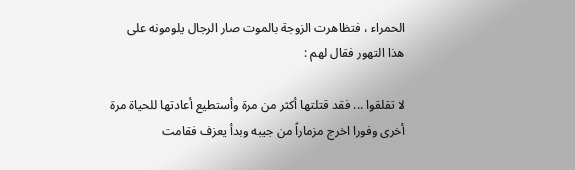الحمراء ، فتظاهرت الزوجة بالموت صار الرجال يلومونه على هذا التهور فقال لهم :

لا تقلقوا ... فقد قتلتها أكثر من مرة وأستطيع أعادتها للحياة مرة أخرى وفورا اخرج مزماراً من جيبه وبدأ يعزف فقامت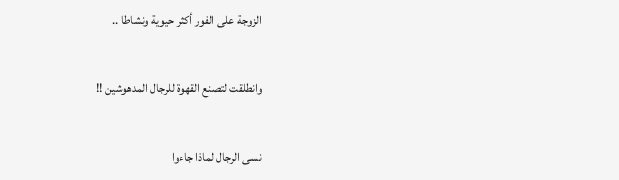الزوجة على الفور أكثر حيوية ونشاطا ..

وانطلقت لتصنع القهوة للرجال المدهوشين !!

نسى الرجال لماذا جاءوا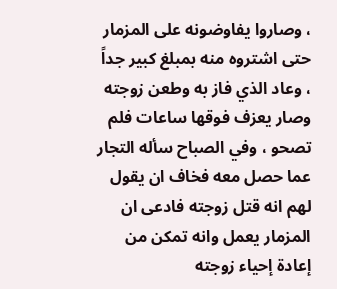، وصاروا يفاوضونه على المزمار حتى اشتروه منه بمبلغ كبير جداً ، وعاد الذي فاز به وطعن زوجته وصار يعزف فوقها ساعات فلم تصحو ، وفي الصباح سأله التجار عما حصل معه فخاف ان يقول لهم انه قتل زوجته فادعى ان المزمار يعمل وانه تمكن من إعادة إحياء زوجته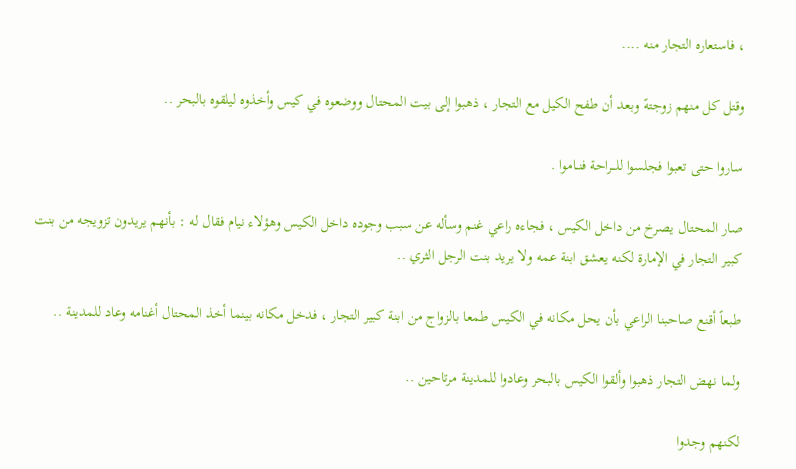، فاستعاره التجار منه ....

وقتل كل منهم زوجتهً وبعد أن طفح الكيل مع التجار ، ذهبوا إلى بيت المحتال ووضعوه في كيس وأخذوه ليلقوه بالبحر ..

ساروا حتى تعبوا فجلسوا للـــراحة فنــاموا .

صار المحتال يصرخ من داخل الكيس ، فجاءه راعي غنم وسأله عن سبب وجوده داخل الكيس وهؤلاء نيام فقال له : بأنهم يريدون تزويجه من بنت كبير التجار في الإمارة لكنه يعشق ابنة عمه ولا يريد بنت الرجل الثري ..

طبعاً أقنع صاحبنا الراعي بأن يحل مكانه في الكيس طمعا بالزواج من ابنة كبير التجار ، فدخل مكانه بينما أخذ المحتال أغنامه وعاد للمدينة ..

ولما نهض التجار ذهبوا وألقوا الكيس بالبحر وعادوا للمدينة مرتاحين ..

لكنهم وجدوا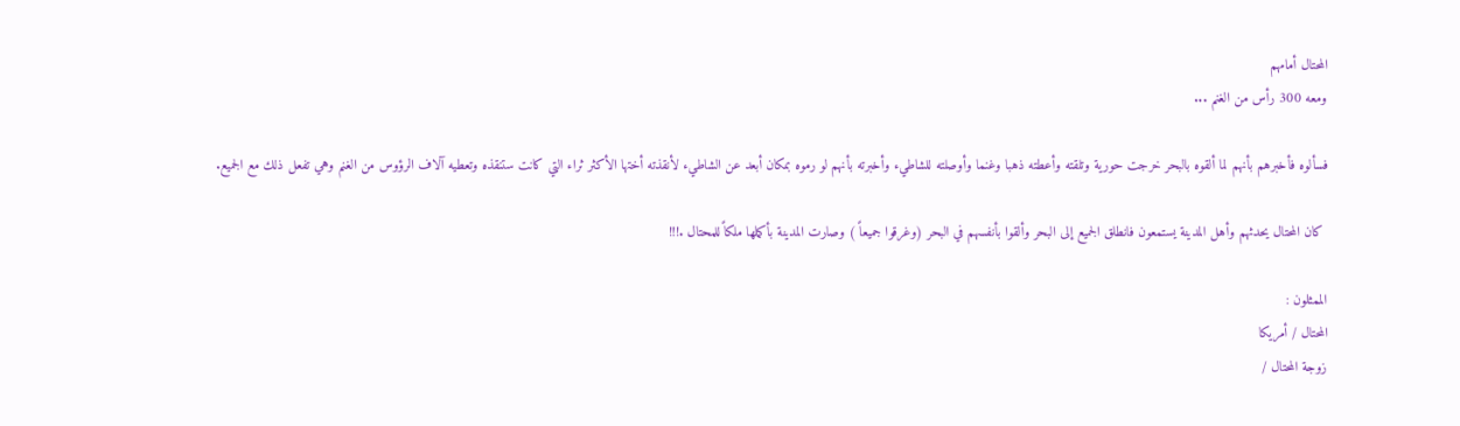المحتال أمامهم
ومعه 300 رأس من الغنم ...

فسألوه فأخبرهم بأنهم لما ألقوه بالبحر خرجت حورية وتلقته وأعطته ذهبا وغنما وأوصلته للشاطيء وأخبرته بأنهم لو رموه بمكان أبعد عن الشاطيء لأنقذته أختها الأكثر ثراء التي كانت ستنقذه وتعطيه آلاف الرؤوس من الغنم وهي تفعل ذلك مع الجميع.

 كان المحتال يحدثهم وأهل المدينة يستمعون فانطلق الجميع إلى البحر وألقوا بأنفسهم في البحر (وغرقوا جميعاً ) وصارت المدينة بأكملها ملكاً للمحتال .!!!

الممثلون :
المحتال / أمريكا
زوجة المحتال /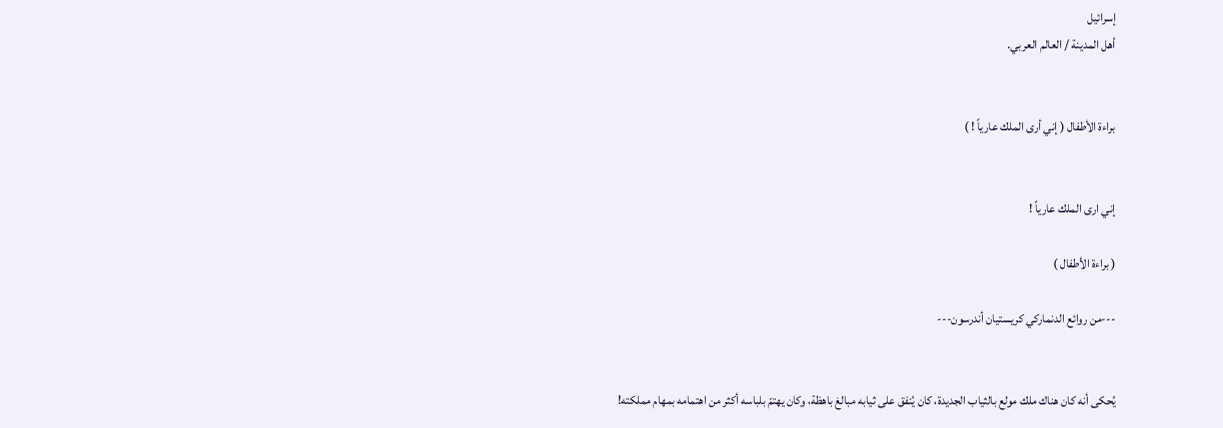إسرائيل
أهل المدينة / العالم العربي.


براءة الأطفال ( إني أرى الملك عارياً ! )


إني ارى الملك عارياً !

( براءة الأطفال )

---من روائع الدنماركي كريستيان أندرسون---


يُحكى أنه كان هناك ملك مولع بالثياب الجديدة، كان يُنفق على ثيابه مبالغ باهظة، وكان يهتمّ بلباسه أكثر من اهتمامه بمهام مملكته!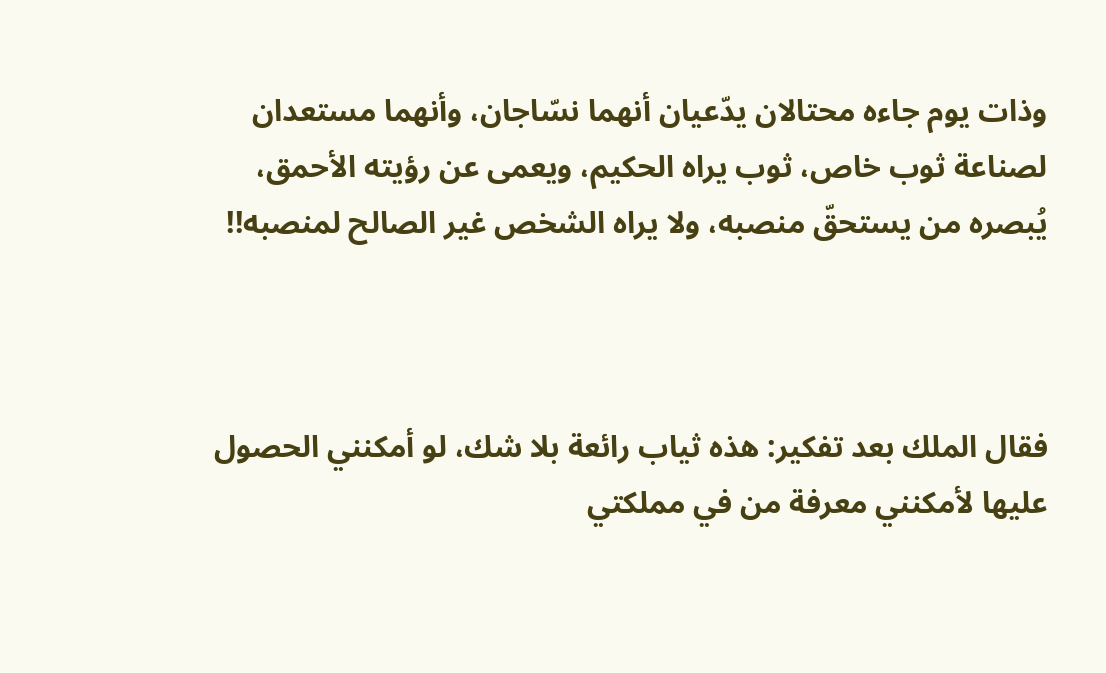وذات يوم جاءه محتالان يدّعيان أنهما نسّاجان، وأنهما مستعدان لصناعة ثوب خاص، ثوب يراه الحكيم، ويعمى عن رؤيته الأحمق، يُبصره من يستحقّ منصبه، ولا يراه الشخص غير الصالح لمنصبه!!



فقال الملك بعد تفكير: هذه ثياب رائعة بلا شك، لو أمكنني الحصول عليها لأمكنني معرفة من في مملكتي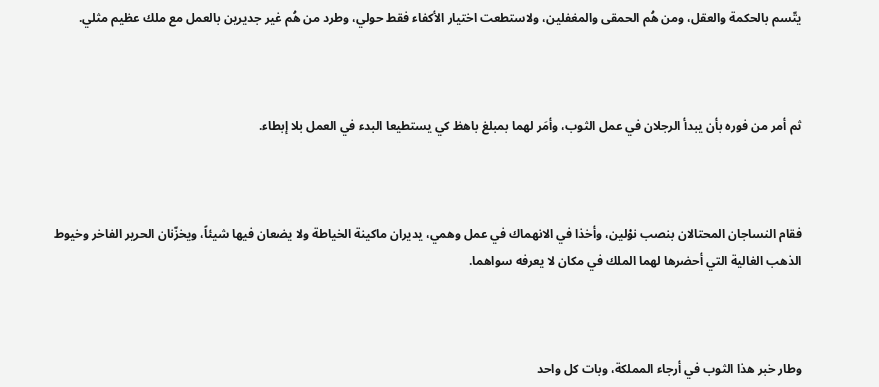يتّسم بالحكمة والعقل، ومن هُم الحمقى والمغفلين، ولاستطعت اختيار الأكفاء فقط حولي، وطرد من هُم غير جديرين بالعمل مع ملك عظيم مثلي.



ثم أمر من فوره بأن يبدأ الرجلان في عمل الثوب، وأمَر لهما بمبلغ باهظ كي يستطيعا البدء في العمل بلا إبطاء.



فقام النساجان المحتالان بنصب نوْلين، وأخذا في الانهماك في عمل وهمي، يديران ماكينة الخياطة ولا يضعان فيها شيئاً، ويخزّنان الحرير الفاخر وخيوط الذهب الغالية التي أحضرها لهما الملك في مكان لا يعرفه سواهما.



وطار خبر هذا الثوب في أرجاء المملكة، وبات كل واحد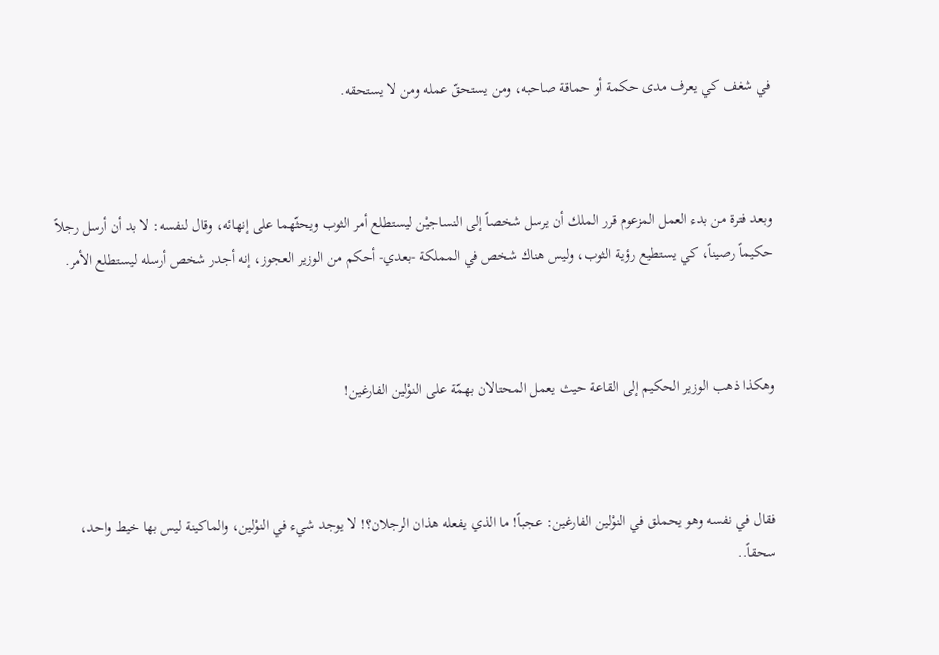في شغف كي يعرف مدى حكمة أو حماقة صاحبه، ومن يستحقّ عمله ومن لا يستحقه.



وبعد فترة من بدء العمل المزعوم قرر الملك أن يرسل شخصاً إلى النساجيْن ليستطلع أمر الثوب ويحثّهما على إنهائه، وقال لنفسه: لا بد أن أرسل رجلاً حكيماً رصيناً، كي يستطيع رؤية الثوب، وليس هناك شخص في المملكة -بعدي- أحكم من الوزير العجوز، إنه أجدر شخص أرسله ليستطلع الأمر.



وهكذا ذهب الوزير الحكيم إلى القاعة حيث يعمل المحتالان بهمّة على النوْلين الفارغين!



فقال في نفسه وهو يحملق في النوْلين الفارغين: عجباً! ما الذي يفعله هذان الرجلان؟! لا يوجد شيء في النوْلين، والماكينة ليس بها خيط واحد، سحقاً..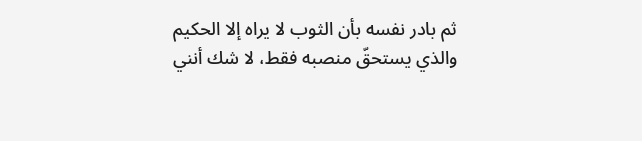ثم بادر نفسه بأن الثوب لا يراه إلا الحكيم والذي يستحقّ منصبه فقط، لا شك أنني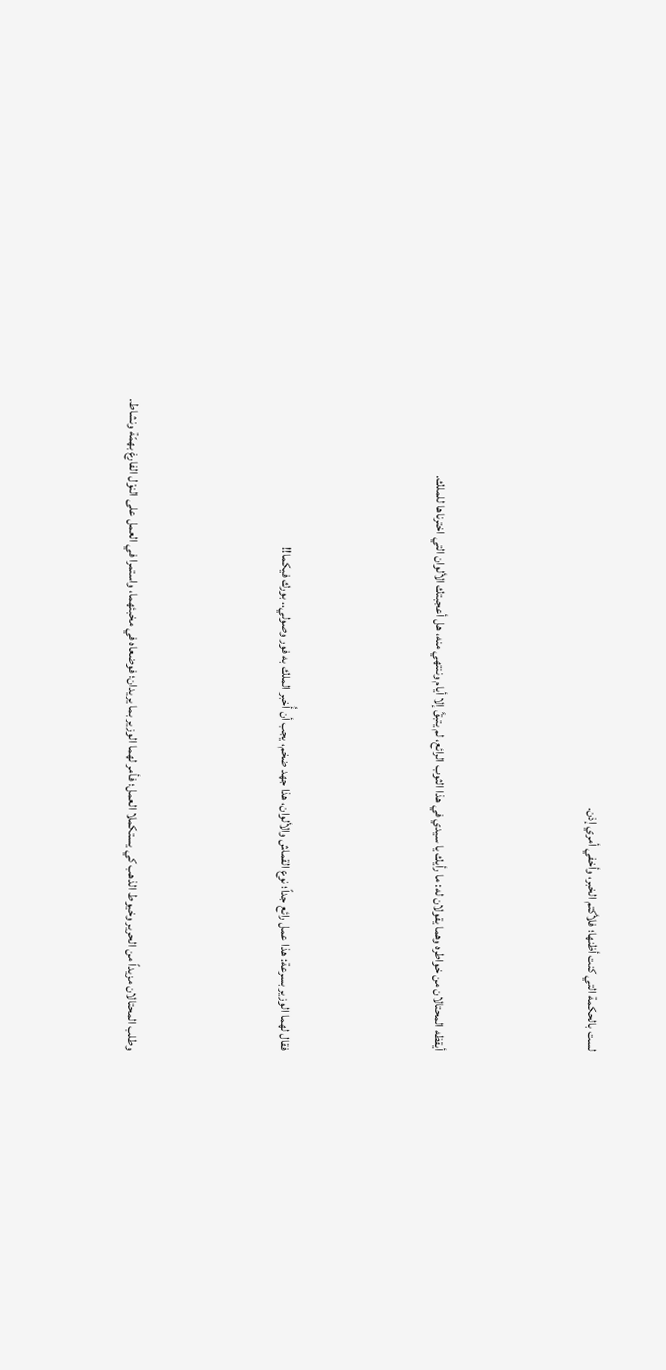لست بالحكمة التي كنت أظنها؛ فلأكتم الخبر، وأخفي أمري إذن.



أيقظه المحتالان من خواطره وهما يقولان له: ما رأيك يا سيدي في هذا الثوب الرائع، لم يتبقَّ إلا أيام وننتهي منه، هل أعجبتك الألوان التي اخترناها للملك.



فقال لهما الوزير بسرعة: هذا عمل رائع جداً؛ نوع القماش والألوان، هذا جهد ضخم، يجب أن أُخبر الملك به فور وصولي.. بورك فيكما!!



وطلب المحتالان مزيداً من الحرير وخيوط الذهب كي يستكملا العمل؛ فأمر لهما الوزير بما يريدان؛ فوضعاه في مخبئهما، واستمرا في العمل على النوْل الفارغ بهمّة ونشاط.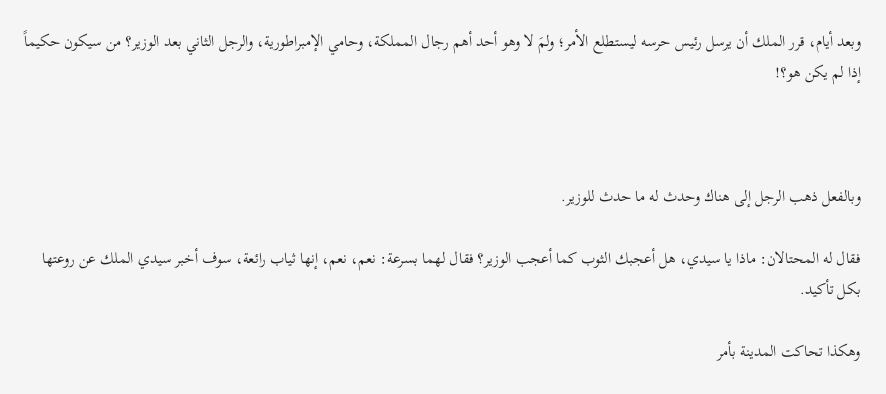وبعد أيام، قرر الملك أن يرسل رئيس حرسه ليستطلع الأمر؛ ولمَ لا وهو أحد أهم رجال المملكة، وحامي الإمبراطورية، والرجل الثاني بعد الوزير؟ من سيكون حكيماً إذا لم يكن هو؟!



وبالفعل ذهب الرجل إلى هناك وحدث له ما حدث للوزير.

فقال له المحتالان: ماذا يا سيدي، هل أعجبك الثوب كما أعجب الوزير؟ فقال لهما بسرعة: نعم، نعم، إنها ثياب رائعة، سوف أخبر سيدي الملك عن روعتها بكل تأكيد.

وهكذا تحاكت المدينة بأمر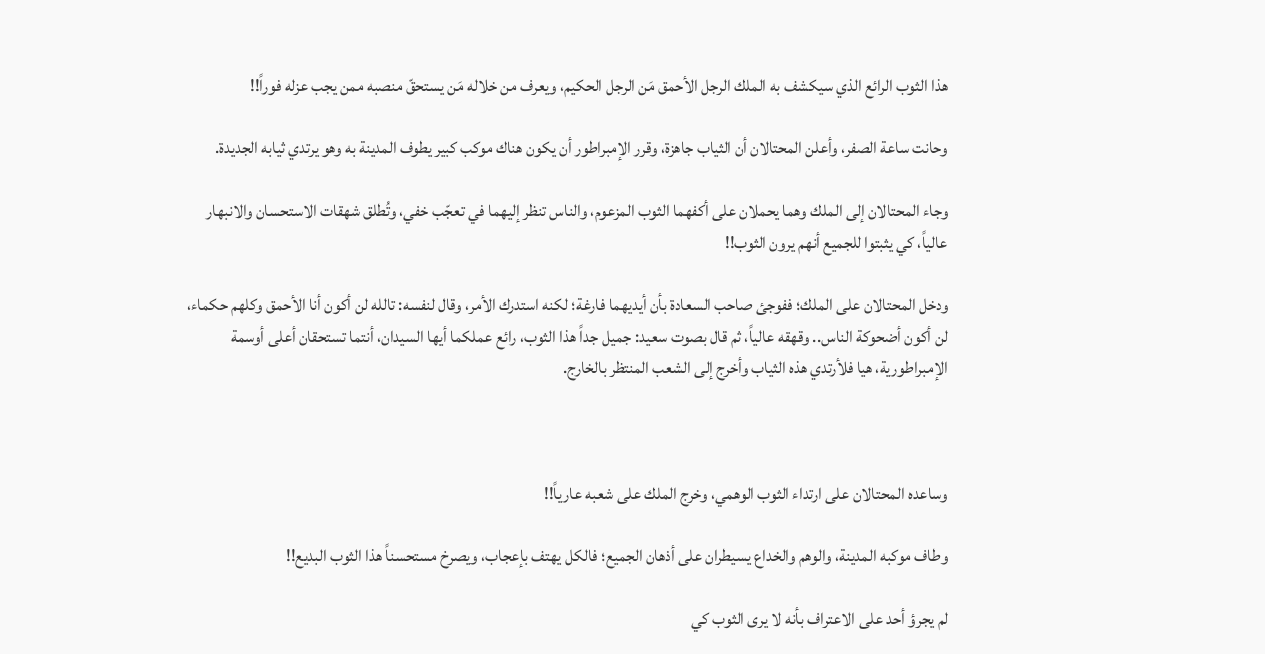هذا الثوب الرائع الذي سيكشف به الملك الرجل الأحمق مَن الرجل الحكيم، ويعرف من خلاله مَن يستحقّ منصبه ممن يجب عزله فوراً!!

وحانت ساعة الصفر، وأعلن المحتالان أن الثياب جاهزة، وقرر الإمبراطور أن يكون هناك موكب كبير يطوف المدينة به وهو يرتدي ثيابه الجديدة.

وجاء المحتالان إلى الملك وهما يحملان على أكفهما الثوب المزعوم، والناس تنظر إليهما في تعجّب خفي، وتُطلق شهقات الاستحسان والانبهار عالياً، كي يثبتوا للجميع أنهم يرون الثوب!!

ودخل المحتالان على الملك؛ ففوجئ صاحب السعادة بأن أيديهما فارغة؛ لكنه استدرك الأمر، وقال لنفسه: تالله لن أكون أنا الأحمق وكلهم حكماء، لن أكون أضحوكة الناس.. وقهقه عالياً، ثم قال بصوت سعيد: جميل جداً هذا الثوب، رائع عملكما أيها السيدان، أنتما تستحقان أعلى أوسمة الإمبراطورية، هيا فلأرتدي هذه الثياب وأخرج إلى الشعب المنتظر بالخارج.



وساعده المحتالان على ارتداء الثوب الوهمي، وخرج الملك على شعبه عارياً!!

وطاف موكبه المدينة، والوهم والخداع يسيطران على أذهان الجميع؛ فالكل يهتف بإعجاب، ويصرخ مستحسناً هذا الثوب البديع!!

لم يجرؤ أحد على الاعتراف بأنه لا يرى الثوب كي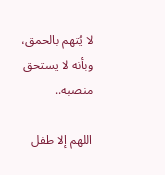لا يُتهم بالحمق، وبأنه لا يستحق منصبه..

اللهم إلا طفل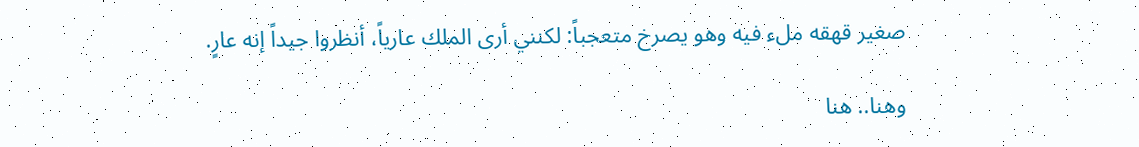صغير قهقه ملء فيه وهو يصرخ متعجباً: لكنني أرى الملك عارياً، أنظروا جيداً إنه عارٍ.

وهنا.. هنا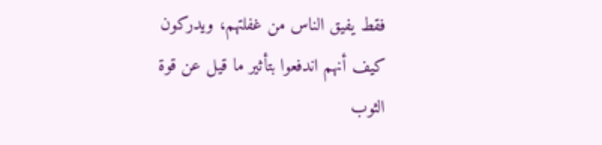فقط يفيق الناس من غفلتهم، ويدركون كيف أنهم اندفعوا بتأثير ما قيل عن قوة الثوب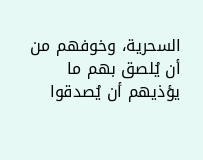السحرية، وخوفهم من أن يُلصق بهم ما يؤذيهم أن يُصدقوا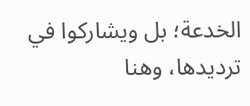الخدعة؛ بل ويشاركوا في ترديدها، وهنا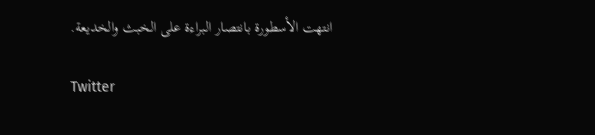انتهت الأسطورة بانتصار البراءة على الخبث والخديعة.

Twitter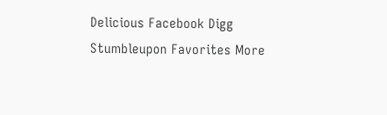Delicious Facebook Digg Stumbleupon Favorites More